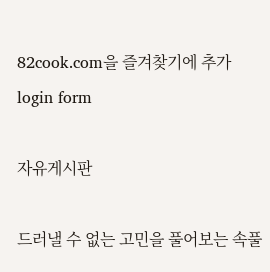82cook.com을 즐겨찾기에 추가
login form

자유게시판

드러낼 수 없는 고민을 풀어보는 속풀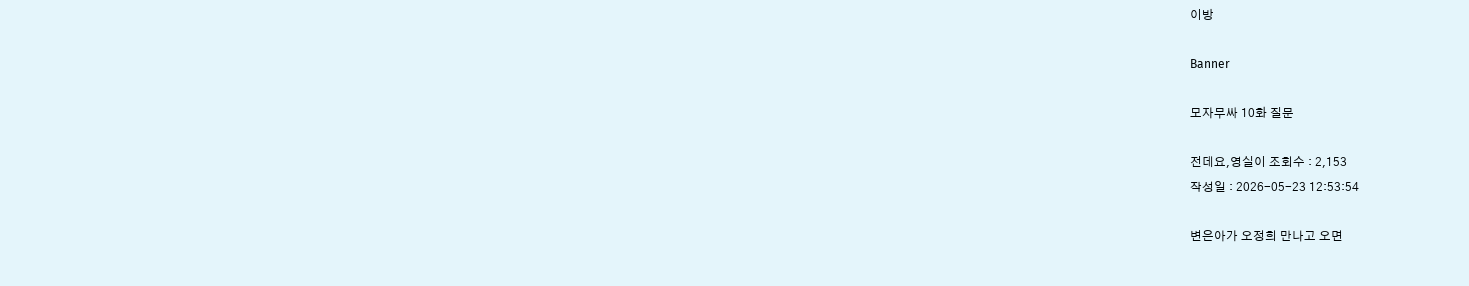이방

Banner

모자무싸 10화 질문

전데요,영실이 조회수 : 2,153
작성일 : 2026-05-23 12:53:54

변은아가 오정희 만나고 오면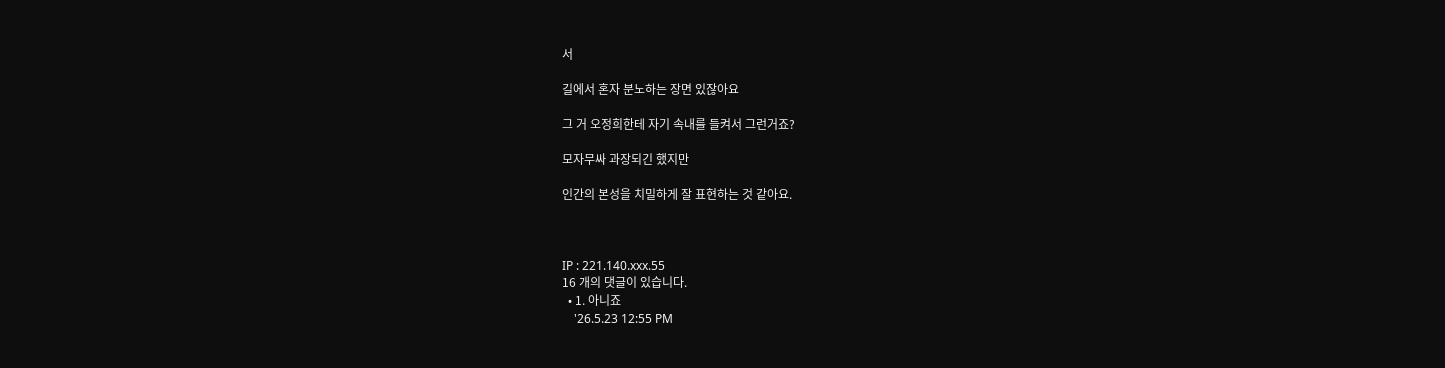서

길에서 혼자 분노하는 장면 있잖아요

그 거 오정희한테 자기 속내를 들켜서 그런거죠?

모자무싸 과장되긴 했지만

인간의 본성을 치밀하게 잘 표현하는 것 같아요.



IP : 221.140.xxx.55
16 개의 댓글이 있습니다.
  • 1. 아니죠
    '26.5.23 12:55 PM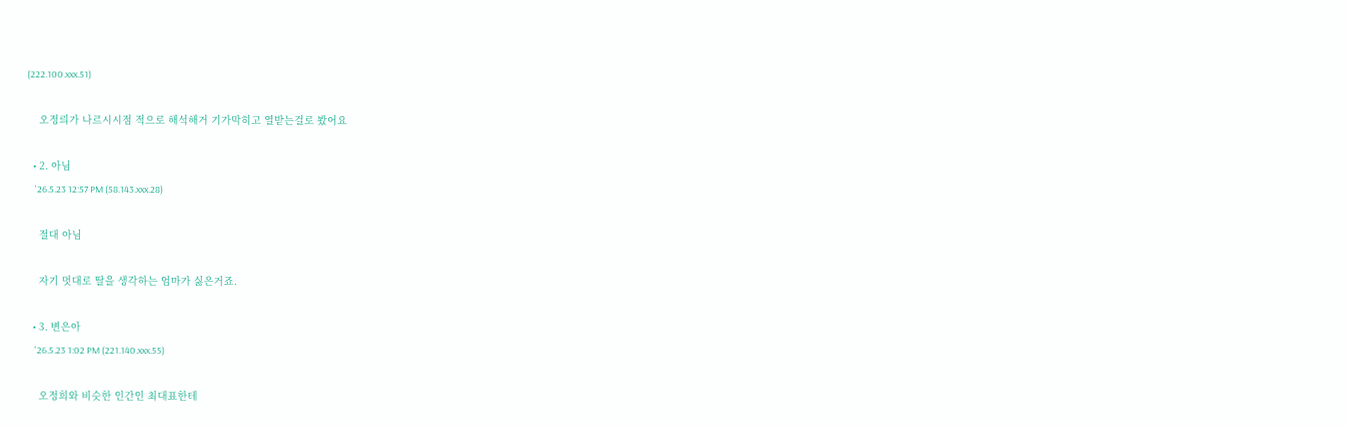(222.100.xxx.51)

    오정릐가 나르시시점 적으로 해석해거 기가막히고 열받는걸로 봤어요

  • 2. 아님
    '26.5.23 12:57 PM (58.143.xxx.28)

    절대 아님

    자기 멋대로 딸을 생각하는 엄마가 싫은거죠.

  • 3. 변은아
    '26.5.23 1:02 PM (221.140.xxx.55)

    오정희와 비슷한 인간인 최대표한테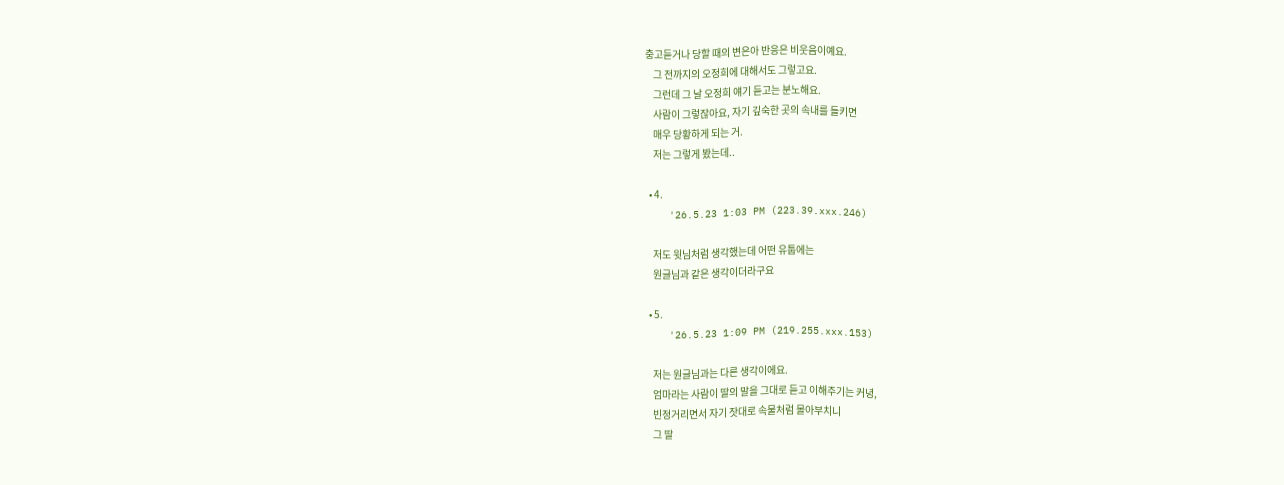충고듣거나 당할 때의 변은아 반응은 비웃음이예요.
    그 전까지의 오정희에 대해서도 그렇고요.
    그런데 그 날 오정희 얘기 듣고는 분노해요.
    사람이 그렇잖아요, 자기 깊숙한 곳의 속내를 들키면
    매우 당황하게 되는 거.
    저는 그렇게 봤는데..

  • 4.
    '26.5.23 1:03 PM (223.39.xxx.246)

    저도 윗님처럼 생각했는데 어떤 유툽에는
    원글님과 같은 생각이더라구요

  • 5.
    '26.5.23 1:09 PM (219.255.xxx.153)

    저는 원글님과는 다른 생각이에요.
    엄마라는 사람이 딸의 말을 그대로 듣고 이해주기는 커녕,
    빈정거리면서 자기 잣대로 속물처럼 몰아부치니
    그 딸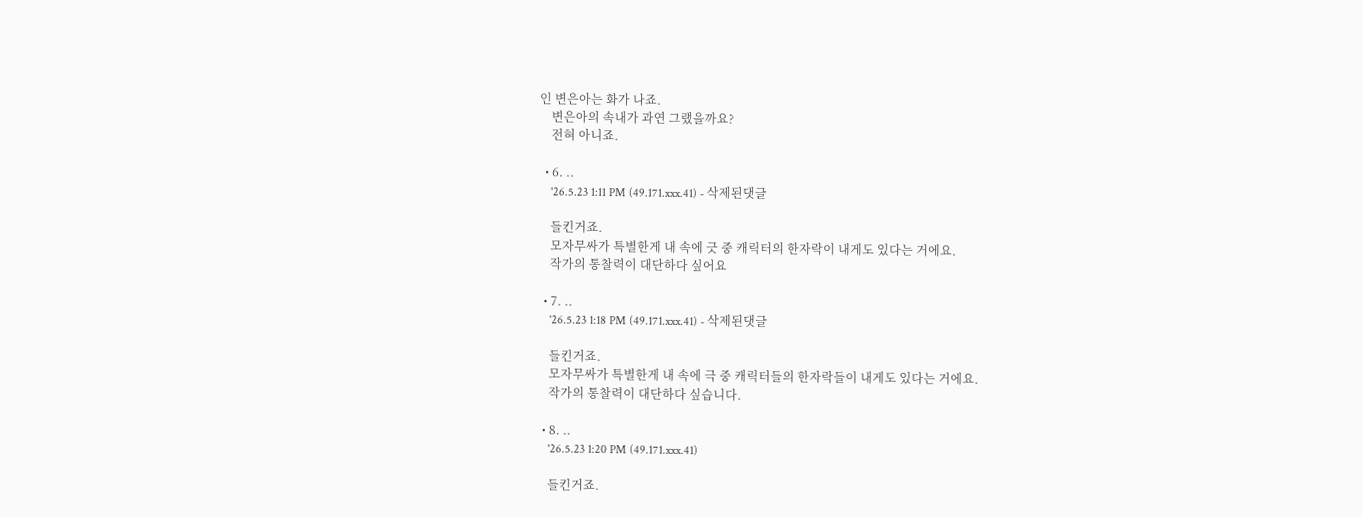인 변은아는 화가 나죠.
    변은아의 속내가 과연 그랬을까요?
    전혀 아니죠.

  • 6. ..
    '26.5.23 1:11 PM (49.171.xxx.41) - 삭제된댓글

    들킨거죠.
    모자무싸가 특별한게 내 속에 긋 중 캐릭터의 한자락이 내게도 있다는 거에요.
    작가의 통찰력이 대단하다 싶어요

  • 7. ..
    '26.5.23 1:18 PM (49.171.xxx.41) - 삭제된댓글

    들킨거죠.
    모자무싸가 특별한게 내 속에 극 중 캐릭터들의 한자락들이 내게도 있다는 거에요.
    작가의 통찰력이 대단하다 싶습니다.

  • 8. ..
    '26.5.23 1:20 PM (49.171.xxx.41)

    들킨거죠.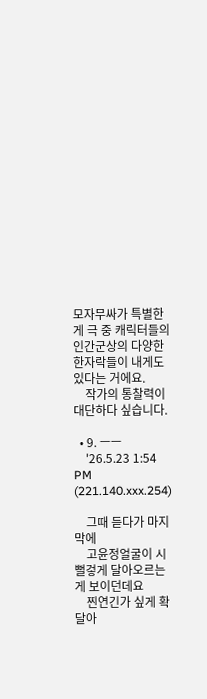모자무싸가 특별한게 극 중 캐릭터들의 인간군상의 다양한 한자락들이 내게도 있다는 거에요.
    작가의 통찰력이 대단하다 싶습니다.

  • 9. ㅡㅡ
    '26.5.23 1:54 PM (221.140.xxx.254)

    그때 듣다가 마지막에
    고윤정얼굴이 시뻘겋게 달아오르는게 보이던데요
    찐연긴가 싶게 확 달아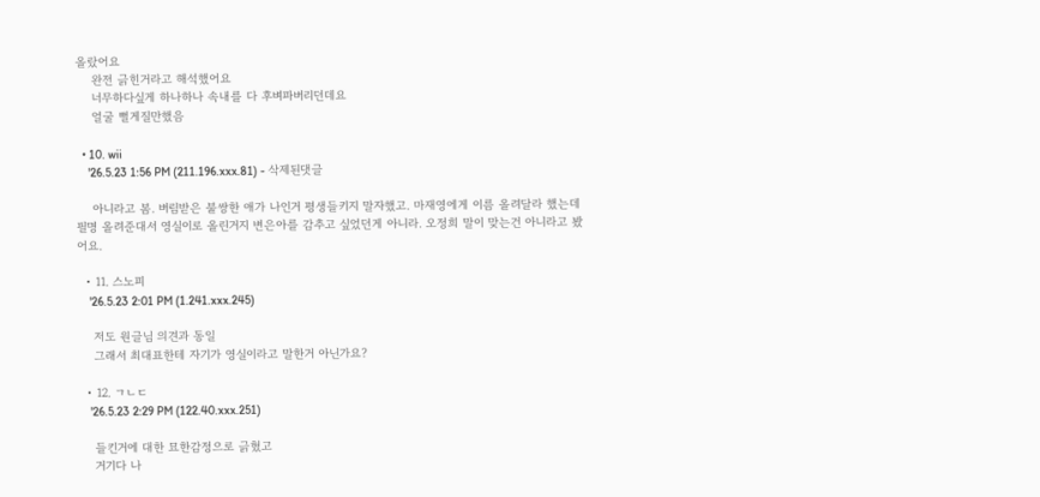올랐어요
    완전 긁힌거라고 해석했어요
    너무하다싶게 하나하나 속내를 다 후벼파버리던데요
    얼굴 뻘게질만했음

  • 10. wii
    '26.5.23 1:56 PM (211.196.xxx.81) - 삭제된댓글

    아니라고 봄. 버림받은 불쌍한 애가 나인거 평생들키지 말자했고. 마재영에게 이름 올려달라 했는데 필명 올려준대서 영실이로 올린거지 변은아를 감추고 싶었던게 아니라. 오정희 말이 맞는건 아니라고 봤어요.

  • 11. 스노피
    '26.5.23 2:01 PM (1.241.xxx.245)

    저도 원글님 의견과 동일
    그래서 최대표한테 자기가 영실이라고 말한거 아닌가요?

  • 12. ㄱㄴㄷ
    '26.5.23 2:29 PM (122.40.xxx.251)

    들킨거에 대한 묘한감정으로 긁혔고
    거기다 나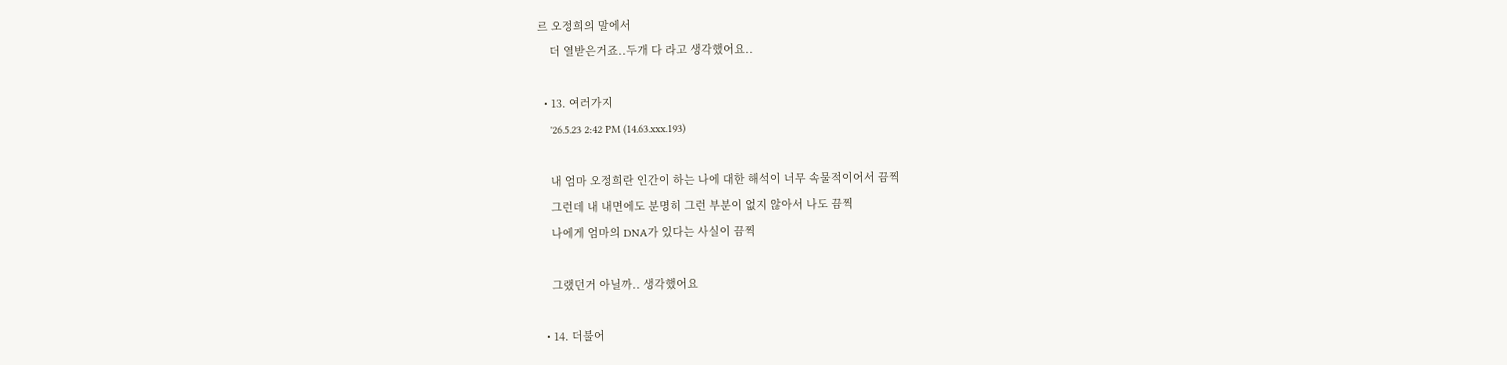르 오정희의 말에서
    더 열받은거죠..두개 다 라고 생각했어요..

  • 13. 여러가지
    '26.5.23 2:42 PM (14.63.xxx.193)

    내 엄마 오정희란 인간이 하는 나에 대한 해석이 너무 속물적이어서 끔찍
    그런데 내 내면에도 분명히 그런 부분이 없지 않아서 나도 끔찍
    나에게 엄마의 DNA가 있다는 사실이 끔찍

    그랬던거 아닐까.. 생각했어요

  • 14. 더불어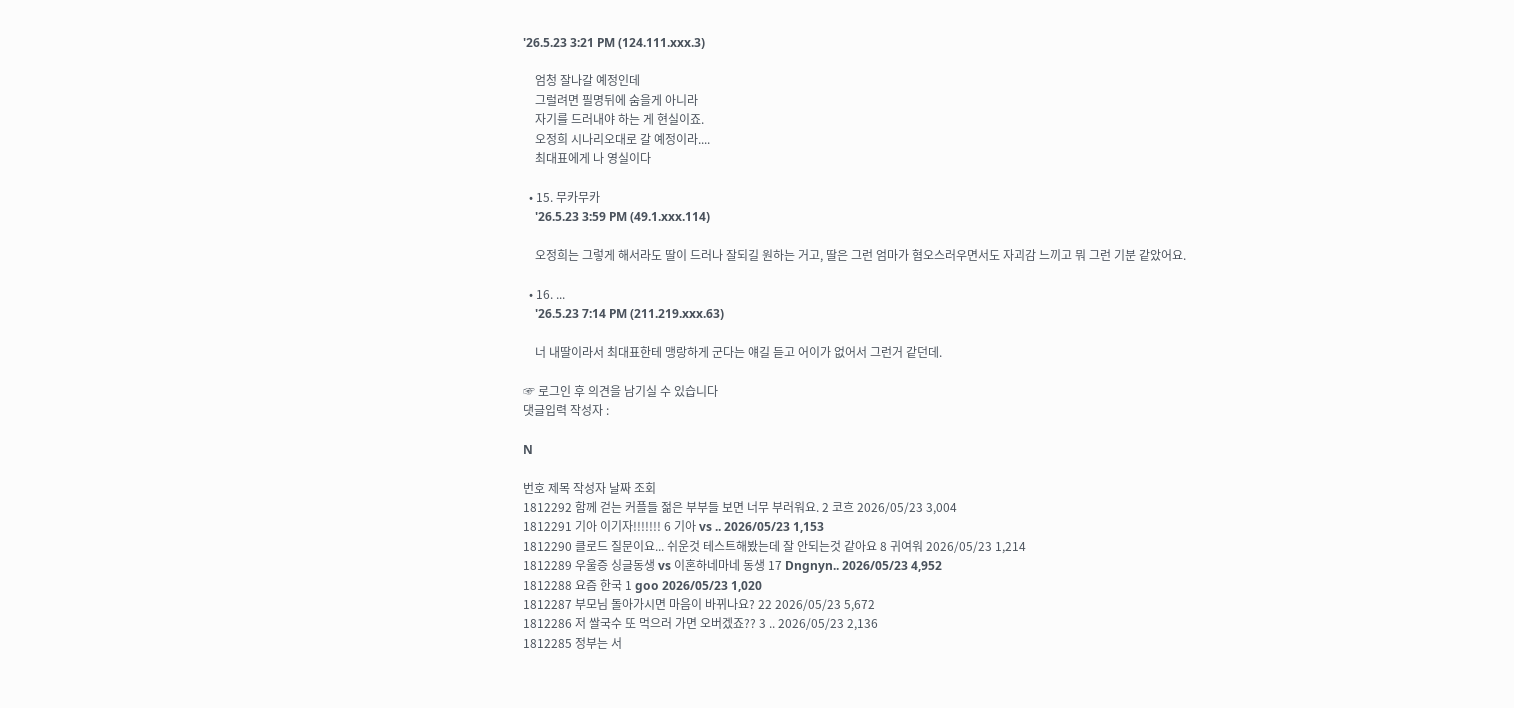'26.5.23 3:21 PM (124.111.xxx.3)

    엄청 잘나갈 예정인데
    그럴려면 필명뒤에 숨을게 아니라
    자기를 드러내야 하는 게 현실이죠.
    오정희 시나리오대로 갈 예정이라....
    최대표에게 나 영실이다

  • 15. 무카무카
    '26.5.23 3:59 PM (49.1.xxx.114)

    오정희는 그렇게 해서라도 딸이 드러나 잘되길 원하는 거고, 딸은 그런 엄마가 혐오스러우면서도 자괴감 느끼고 뭐 그런 기분 같았어요.

  • 16. ...
    '26.5.23 7:14 PM (211.219.xxx.63)

    너 내딸이라서 최대표한테 맹랑하게 군다는 얘길 듣고 어이가 없어서 그런거 같던데.

☞ 로그인 후 의견을 남기실 수 있습니다
댓글입력 작성자 :

N

번호 제목 작성자 날짜 조회
1812292 함께 걷는 커플들 젊은 부부들 보면 너무 부러워요. 2 코흐 2026/05/23 3,004
1812291 기아 이기자!!!!!!! 6 기아 vs .. 2026/05/23 1,153
1812290 클로드 질문이요... 쉬운것 테스트해봤는데 잘 안되는것 같아요 8 귀여워 2026/05/23 1,214
1812289 우울증 싱글동생 vs 이혼하네마네 동생 17 Dngnyn.. 2026/05/23 4,952
1812288 요즘 한국 1 goo 2026/05/23 1,020
1812287 부모님 돌아가시면 마음이 바뀌나요? 22 2026/05/23 5,672
1812286 저 쌀국수 또 먹으러 가면 오버겠죠?? 3 .. 2026/05/23 2,136
1812285 정부는 서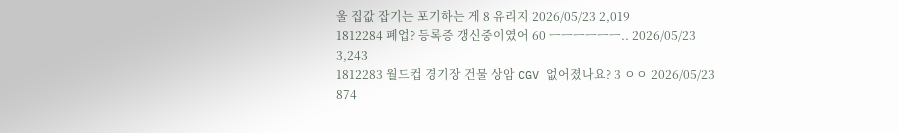울 집값 잡기는 포기하는 게 8 유리지 2026/05/23 2,019
1812284 폐업? 등록증 갱신중이였어 60 ㅡㅡㅡㅡㅡㅡ.. 2026/05/23 3,243
1812283 월드컵 경기장 건물 상암 CGV 없어졌나요? 3 ㅇㅇ 2026/05/23 874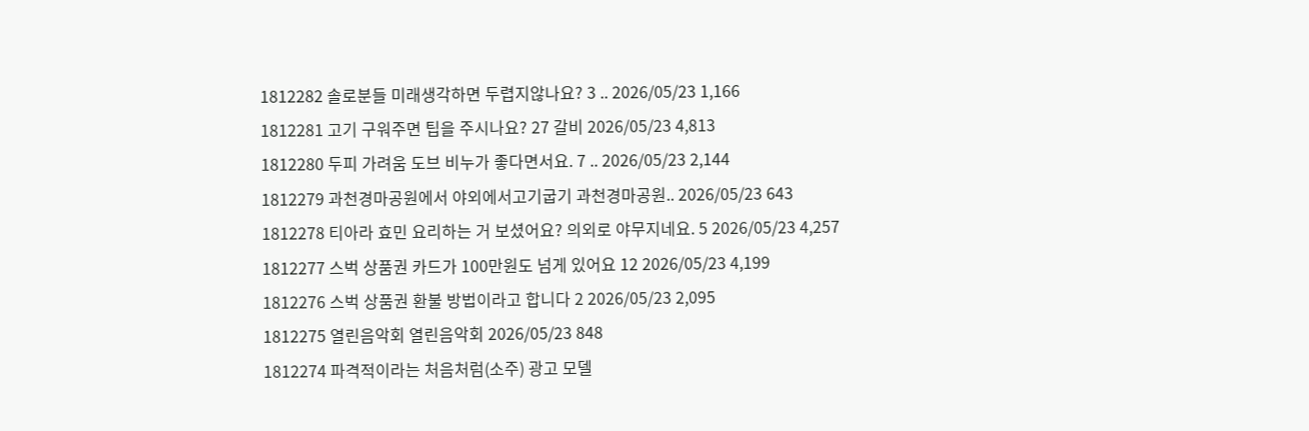1812282 솔로분들 미래생각하면 두렵지않나요? 3 .. 2026/05/23 1,166
1812281 고기 구워주면 팁을 주시나요? 27 갈비 2026/05/23 4,813
1812280 두피 가려움 도브 비누가 좋다면서요. 7 .. 2026/05/23 2,144
1812279 과천경마공원에서 야외에서고기굽기 과천경마공원.. 2026/05/23 643
1812278 티아라 효민 요리하는 거 보셨어요? 의외로 야무지네요. 5 2026/05/23 4,257
1812277 스벅 상품권 카드가 100만원도 넘게 있어요 12 2026/05/23 4,199
1812276 스벅 상품권 환불 방법이라고 합니다 2 2026/05/23 2,095
1812275 열린음악회 열린음악회 2026/05/23 848
1812274 파격적이라는 처음처럼(소주) 광고 모델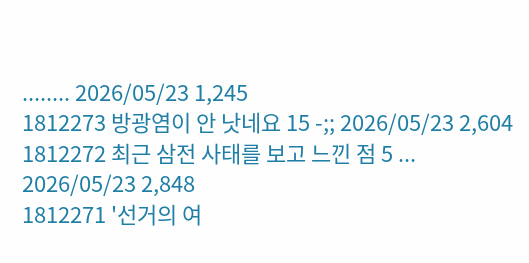........ 2026/05/23 1,245
1812273 방광염이 안 낫네요 15 -;; 2026/05/23 2,604
1812272 최근 삼전 사태를 보고 느낀 점 5 ... 2026/05/23 2,848
1812271 '선거의 여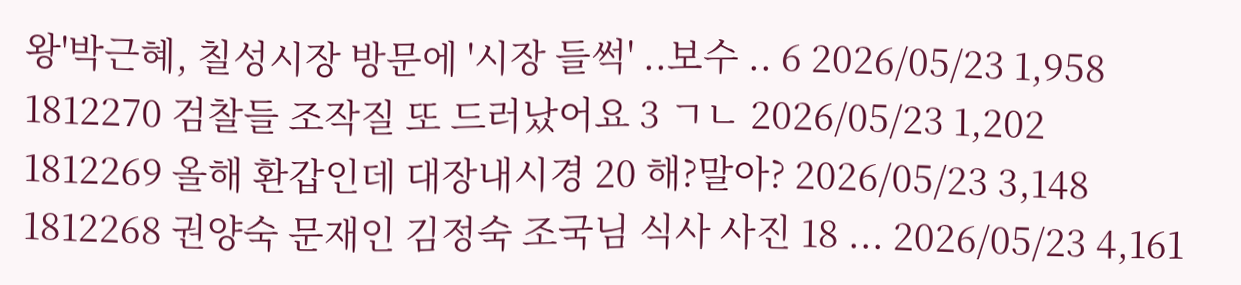왕'박근혜, 칠성시장 방문에 '시장 들썩' ..보수 .. 6 2026/05/23 1,958
1812270 검찰들 조작질 또 드러났어요 3 ㄱㄴ 2026/05/23 1,202
1812269 올해 환갑인데 대장내시경 20 해?말아? 2026/05/23 3,148
1812268 권양숙 문재인 김정숙 조국님 식사 사진 18 ... 2026/05/23 4,161